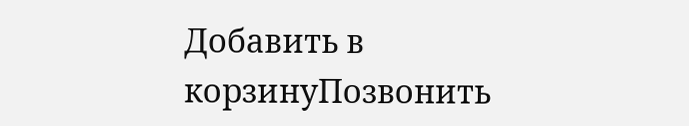Добавить в корзинуПозвонить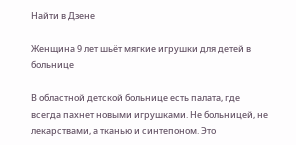Найти в Дзене

Женщина 9 лет шьёт мягкие игрушки для детей в больнице

В областной детской больнице есть палата, где всегда пахнет новыми игрушками. Не больницей, не лекарствами, а тканью и синтепоном. Это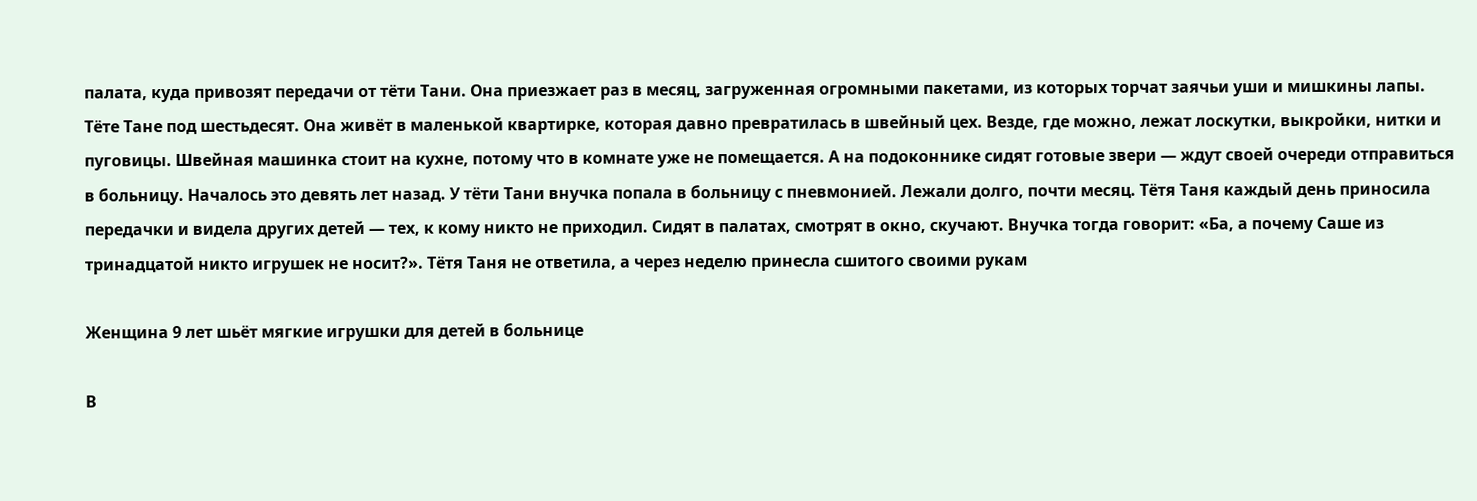палата, куда привозят передачи от тёти Тани. Она приезжает раз в месяц, загруженная огромными пакетами, из которых торчат заячьи уши и мишкины лапы. Тёте Тане под шестьдесят. Она живёт в маленькой квартирке, которая давно превратилась в швейный цех. Везде, где можно, лежат лоскутки, выкройки, нитки и пуговицы. Швейная машинка стоит на кухне, потому что в комнате уже не помещается. А на подоконнике сидят готовые звери — ждут своей очереди отправиться в больницу. Началось это девять лет назад. У тёти Тани внучка попала в больницу с пневмонией. Лежали долго, почти месяц. Тётя Таня каждый день приносила передачки и видела других детей — тех, к кому никто не приходил. Сидят в палатах, смотрят в окно, скучают. Внучка тогда говорит: «Ба, а почему Саше из тринадцатой никто игрушек не носит?». Тётя Таня не ответила, а через неделю принесла сшитого своими рукам

Женщина 9 лет шьёт мягкие игрушки для детей в больнице

В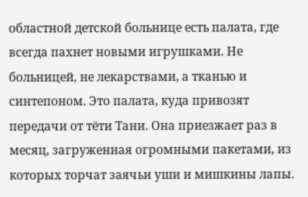областной детской больнице есть палата, где всегда пахнет новыми игрушками. Не больницей, не лекарствами, а тканью и синтепоном. Это палата, куда привозят передачи от тёти Тани. Она приезжает раз в месяц, загруженная огромными пакетами, из которых торчат заячьи уши и мишкины лапы.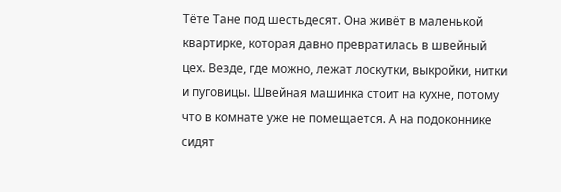Тёте Тане под шестьдесят. Она живёт в маленькой квартирке, которая давно превратилась в швейный цех. Везде, где можно, лежат лоскутки, выкройки, нитки и пуговицы. Швейная машинка стоит на кухне, потому что в комнате уже не помещается. А на подоконнике сидят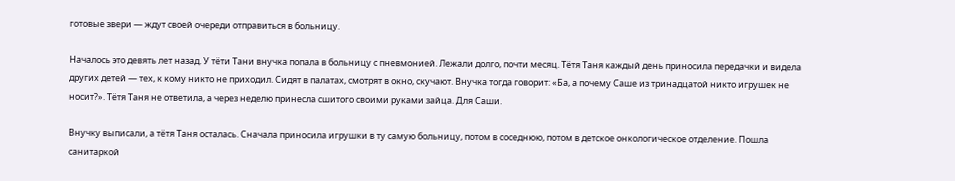готовые звери — ждут своей очереди отправиться в больницу.

Началось это девять лет назад. У тёти Тани внучка попала в больницу с пневмонией. Лежали долго, почти месяц. Тётя Таня каждый день приносила передачки и видела других детей — тех, к кому никто не приходил. Сидят в палатах, смотрят в окно, скучают. Внучка тогда говорит: «Ба, а почему Саше из тринадцатой никто игрушек не носит?». Тётя Таня не ответила, а через неделю принесла сшитого своими руками зайца. Для Саши.

Внучку выписали, а тётя Таня осталась. Сначала приносила игрушки в ту самую больницу, потом в соседнюю, потом в детское онкологическое отделение. Пошла санитаркой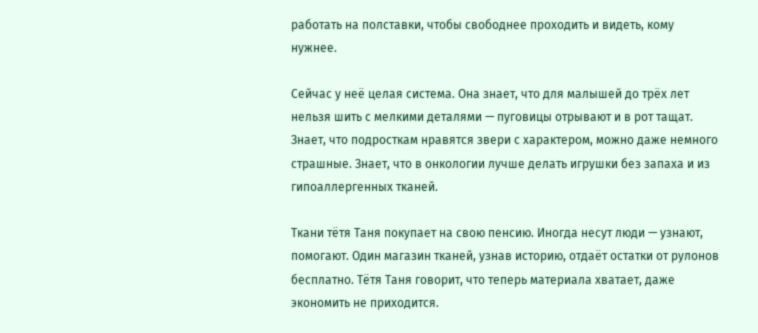работать на полставки, чтобы свободнее проходить и видеть, кому нужнее.

Сейчас у неё целая система. Она знает, что для малышей до трёх лет нельзя шить с мелкими деталями — пуговицы отрывают и в рот тащат. Знает, что подросткам нравятся звери с характером, можно даже немного страшные. Знает, что в онкологии лучше делать игрушки без запаха и из гипоаллергенных тканей.

Ткани тётя Таня покупает на свою пенсию. Иногда несут люди — узнают, помогают. Один магазин тканей, узнав историю, отдаёт остатки от рулонов бесплатно. Тётя Таня говорит, что теперь материала хватает, даже экономить не приходится.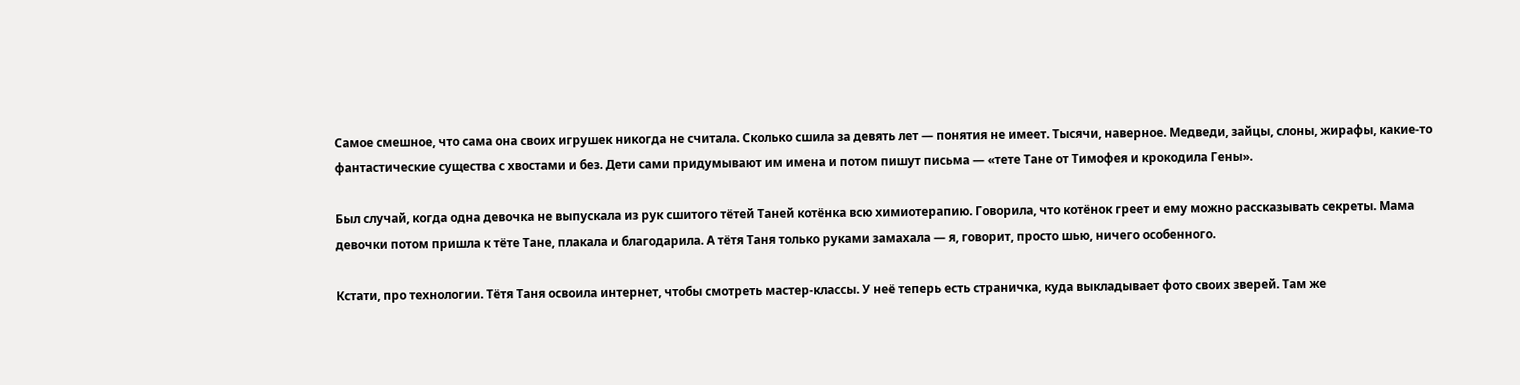Самое смешное, что сама она своих игрушек никогда не считала. Сколько сшила за девять лет — понятия не имеет. Тысячи, наверное. Медведи, зайцы, слоны, жирафы, какие-то фантастические существа с хвостами и без. Дети сами придумывают им имена и потом пишут письма — «тете Тане от Тимофея и крокодила Гены».

Был случай, когда одна девочка не выпускала из рук сшитого тётей Таней котёнка всю химиотерапию. Говорила, что котёнок греет и ему можно рассказывать секреты. Мама девочки потом пришла к тёте Тане, плакала и благодарила. А тётя Таня только руками замахала — я, говорит, просто шью, ничего особенного.

Кстати, про технологии. Тётя Таня освоила интернет, чтобы смотреть мастер-классы. У неё теперь есть страничка, куда выкладывает фото своих зверей. Там же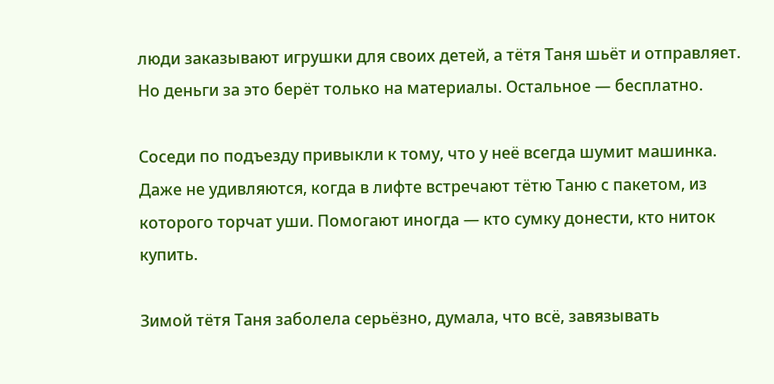люди заказывают игрушки для своих детей, а тётя Таня шьёт и отправляет. Но деньги за это берёт только на материалы. Остальное — бесплатно.

Соседи по подъезду привыкли к тому, что у неё всегда шумит машинка. Даже не удивляются, когда в лифте встречают тётю Таню с пакетом, из которого торчат уши. Помогают иногда — кто сумку донести, кто ниток купить.

Зимой тётя Таня заболела серьёзно, думала, что всё, завязывать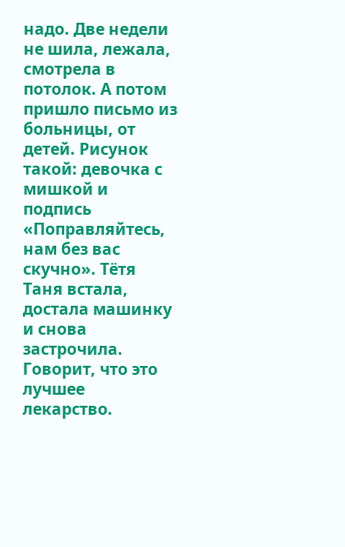надо. Две недели не шила, лежала, смотрела в потолок. А потом пришло письмо из больницы, от детей. Рисунок такой: девочка с мишкой и подпись «Поправляйтесь, нам без вас скучно». Тётя Таня встала, достала машинку и снова застрочила. Говорит, что это лучшее лекарство.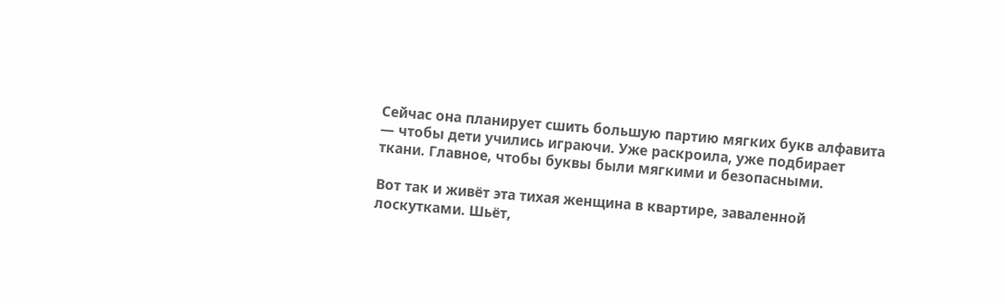Сейчас она планирует сшить большую партию мягких букв алфавита — чтобы дети учились играючи. Уже раскроила, уже подбирает ткани. Главное, чтобы буквы были мягкими и безопасными.

Вот так и живёт эта тихая женщина в квартире, заваленной лоскутками. Шьёт,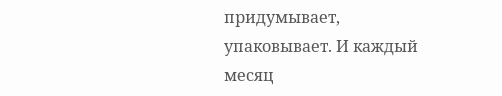придумывает, упаковывает. И каждый месяц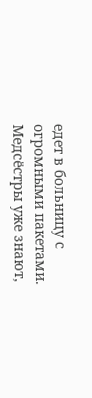едет в больницу с огромными пакетами. Медсёстры уже знают,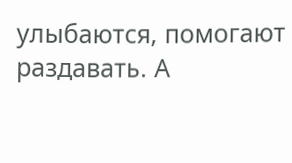улыбаются, помогают раздавать. А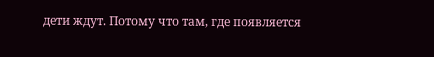дети ждут. Потому что там, где появляется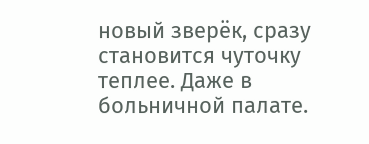новый зверёк, сразу становится чуточку теплее. Даже в больничной палате.